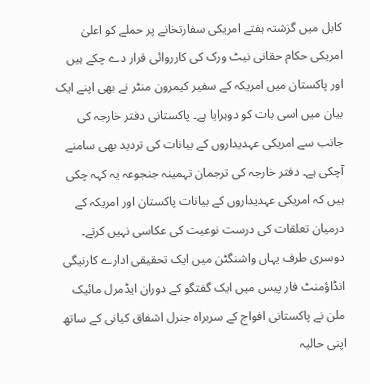کابل میں گزشتہ ہفتے امریکی سفارتخانے پر حملے کو اعلیٰ امریکی حکام حقانی نیٹ ورک کی کارروائی قرار دے چکے ہیں اور پاکستان میں امریکہ کے سفیر کیمرون منٹر نے بھی اپنے ایک بیان میں اسی بات کو دوہرایا ہے۔ پاکستانی دفتر خارجہ کی جانب سے امریکی عہدیداروں کے بیانات کی تردید بھی سامنے آچکی ہے۔ دفتر خارجہ کی ترجمان تہمینہ جنجوعہ یہ کہہ چکی ہیں کہ امریکی عہدیداروں کے بیانات پاکستان اور امریکہ کے درمیان تعلقات کی درست نوعیت کی عکاسی نہیں کرتے۔
دوسری طرف یہاں واشنگٹن میں ایک تحقیقی ادارے کارنیگی انڈاؤمنٹ فار پیس میں ایک گفتگو کے دوران ایڈمرل مائیک ملن نے پاکستانی افواج کے سربراہ جنرل اشفاق کیانی کے ساتھ اپنی حالیہ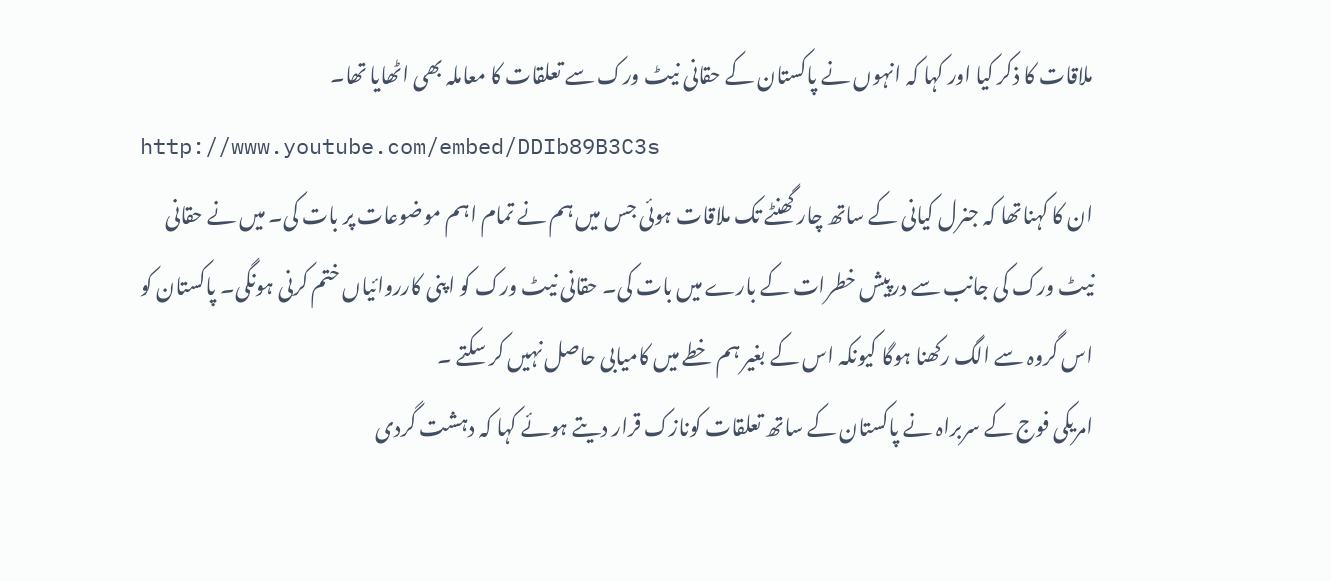ملاقات کا ذکر کیا اور کہا کہ انہوں نے پاکستان کے حقانی نیٹ ورک سے تعلقات کا معاملہ بھی اٹھایا تھا۔
http://www.youtube.com/embed/DDIb89B3C3s
ان کا کہناتھا کہ جنرل کیانی کے ساتھ چار گھنٹے تک ملاقات ہوئی جس میں ہم نے تمام اہم موضوعات پر بات کی۔ میں نے حقانی نیٹ ورک کی جانب سے درپیش خطرات کے بارے میں بات کی۔ حقانی نیٹ ورک کو اپنی کارروائیاں ختم کرنی ہونگی۔ پاکستان کو اس گروہ سے الگ رکھنا ہوگا کیونکہ اس کے بغیر ہم خطے میں کامیابی حاصل نہیں کر سکتے ۔
امریکی فوج کے سربراہ نے پاکستان کے ساتھ تعلقات کونازک قرار دیتے ہوئے کہا کہ دہشت گردی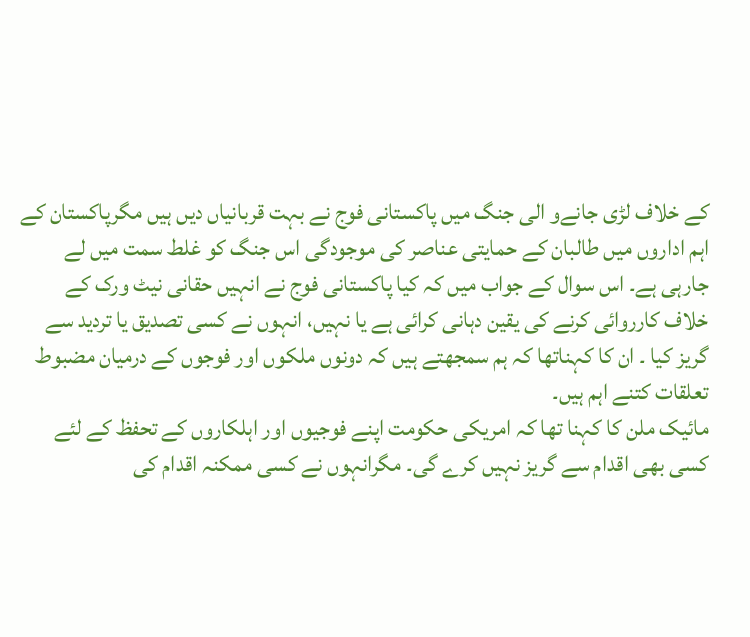کے خلاف لڑی جانےو الی جنگ میں پاکستانی فوج نے بہت قربانیاں دیں ہیں مگرپاکستان کے اہم اداروں میں طالبان کے حمایتی عناصر کی موجودگی اس جنگ کو غلط سمت میں لے جارہی ہے۔ اس سوال کے جواب میں کہ کیا پاکستانی فوج نے انہیں حقانی نیٹ ورک کے خلاف کارروائی کرنے کی یقین دہانی کرائی ہے یا نہیں، انہوں نے کسی تصدیق یا تردید سے گریز کیا ۔ ان کا کہناتھا کہ ہم سمجھتے ہیں کہ دونوں ملکوں اور فوجوں کے درمیان مضبوط تعلقات کتنے اہم ہیں۔
مائیک ملن کا کہنا تھا کہ امریکی حکومت اپنے فوجیوں اور اہلکاروں کے تحفظ کے لئے کسی بھی اقدام سے گریز نہیں کرے گی۔ مگرانہوں نے کسی ممکنہ اقدام کی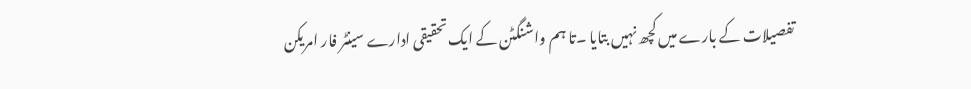تفصیلات کے بارے میں کچھ نہیں بتایا ۔تا ہم واشنگٹن کے ایک تحقیقی ادارے سینٹر فار امریکن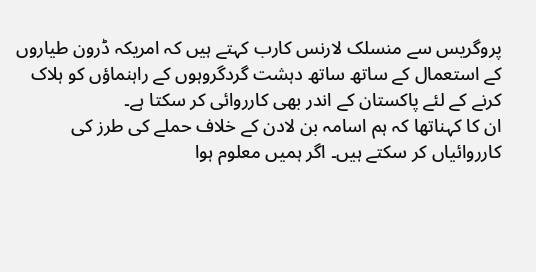پروگریس سے منسلک لارنس کارب کہتے ہیں کہ امریکہ ڈرون طیاروں کے استعمال کے ساتھ ساتھ دہشت گردگروہوں کے راہنماؤں کو ہلاک کرنے کے لئے پاکستان کے اندر بھی کارروائی کر سکتا ہے۔
ان کا کہناتھا کہ ہم اسامہ بن لادن کے خلاف حملے کی طرز کی کارروائیاں کر سکتے ہیں۔ اگر ہمیں معلوم ہوا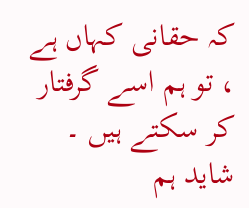کہ حقانی کہاں ہے ، تو ہم اسے گرفتار کر سکتے ہیں ۔ شاید ہم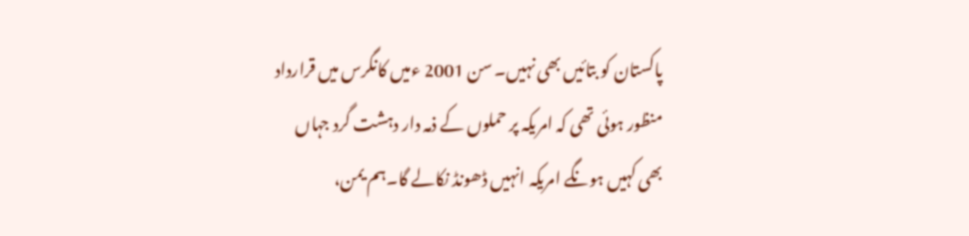پاکستان کو بتائیں بھی نہیں۔ سن 2001 ءمیں کانگرس میں قرارداد منظور ہوئی تھی کہ امریکہ پر حملوں کے ذمہ دار دہشت گرد جہاں بھی کہیں ہونگے امریکہ انہیں ڈھونڈ نکالے گا۔ہم یمن،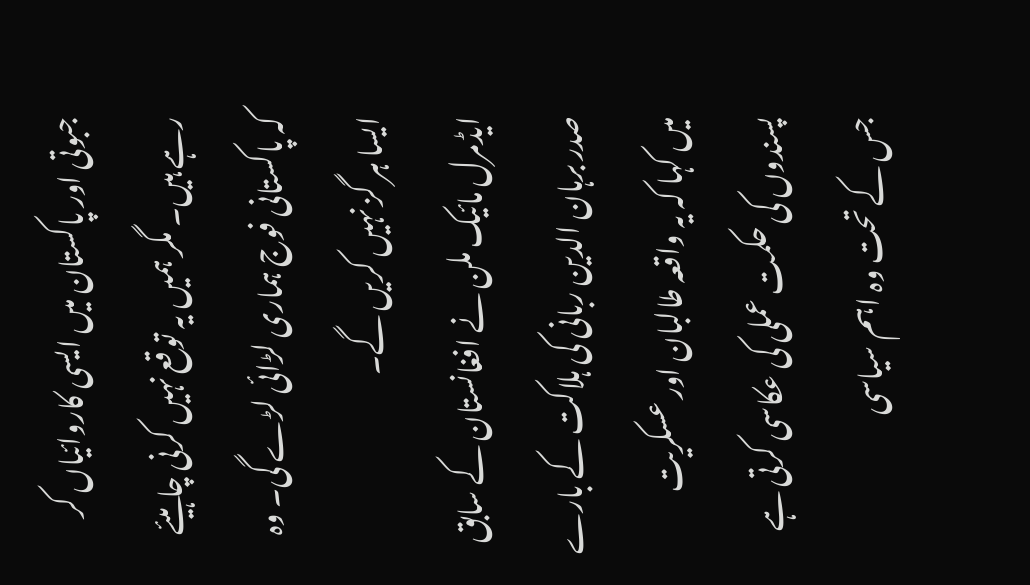جبوتی اور پاکستان میں ایسی کاروائیاں کر رہے ہیں۔ مگر ہمیں یہ توقع نہیں کرنی چاہیئے کہ پاکستانی فوج ہماری لڑائی لڑے گی۔ وہ ایسا ہر گز نہیں کریں گے۔
ایڈمرل مائیک ملن نے افغانستان کے سابق صدر برہان الدین ربانی کی ہلاکت کے بارے میں کہا کہ یہ واقعہ طالبان اور عسکریت پسندوں کی حکمت عملی کی عکاسی کرتی ہے جس کے تحت وہ اہم سیاسی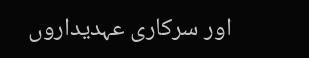اور سرکاری عہدیداروں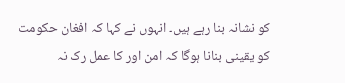کو نشانہ بنا رہے ہیں۔ انہوں نے کہا کہ افغان حکومت کو یقینی بنانا ہوگا کہ امن اور کا عمل رک نہ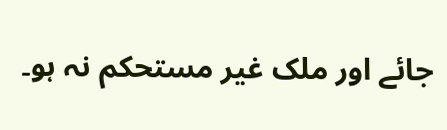جائے اور ملک غیر مستحکم نہ ہو۔